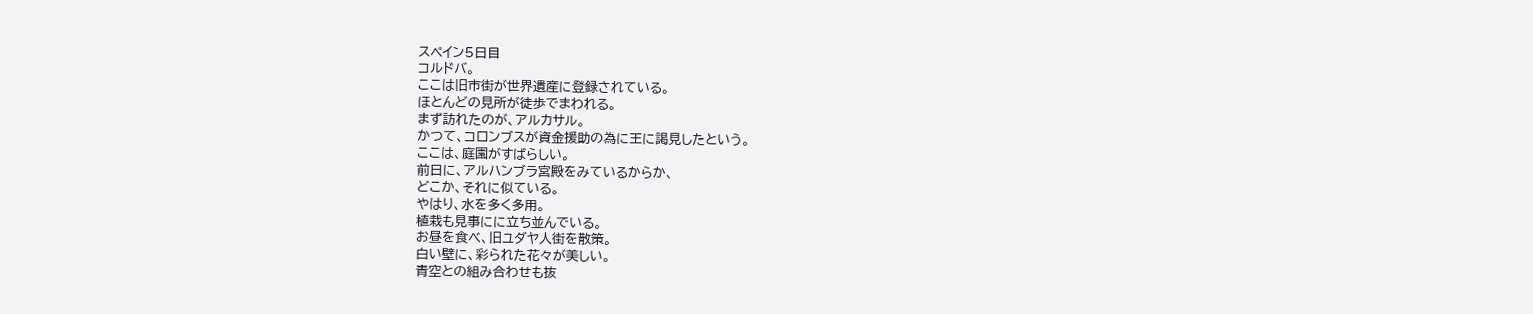スペイン5日目
コルドバ。
ここは旧市街が世界遺産に登録されている。
ほとんどの見所が徒歩でまわれる。
まず訪れたのが、アルカサル。
かつて、コロンブスが資金援助の為に王に謁見したという。
ここは、庭園がすばらしい。
前日に、アルハンブラ宮殿をみているからか、
どこか、それに似ている。
やはり、水を多く多用。
植栽も見事にに立ち並んでいる。
お昼を食べ、旧ユダヤ人街を散策。
白い壁に、彩られた花々が美しい。
青空との組み合わせも抜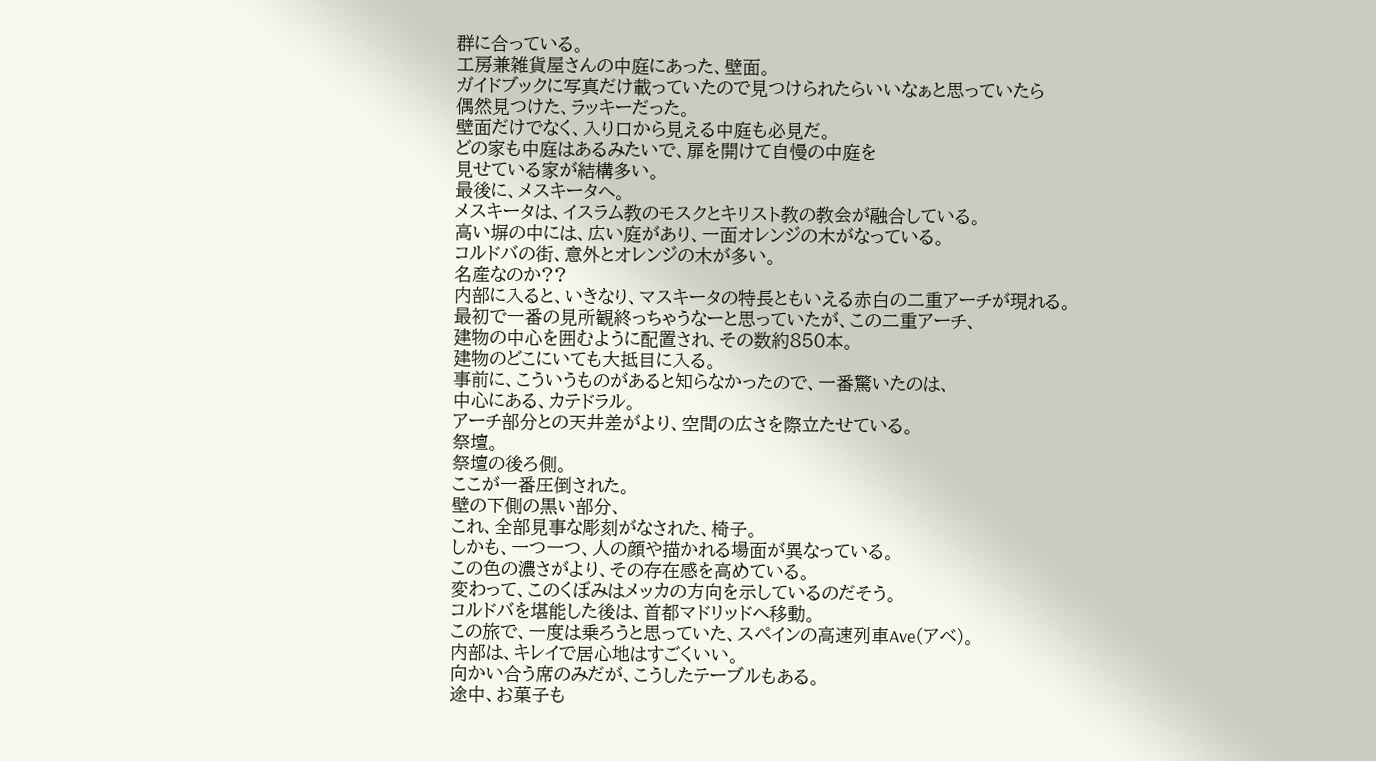群に合っている。
工房兼雑貨屋さんの中庭にあった、壁面。
ガイドブックに写真だけ載っていたので見つけられたらいいなぁと思っていたら
偶然見つけた、ラッキーだった。
壁面だけでなく、入り口から見える中庭も必見だ。
どの家も中庭はあるみたいで、扉を開けて自慢の中庭を
見せている家が結構多い。
最後に、メスキータへ。
メスキータは、イスラム教のモスクとキリスト教の教会が融合している。
高い塀の中には、広い庭があり、一面オレンジの木がなっている。
コルドバの街、意外とオレンジの木が多い。
名産なのか??
内部に入ると、いきなり、マスキータの特長ともいえる赤白の二重アーチが現れる。
最初で一番の見所観終っちゃうなーと思っていたが、この二重アーチ、
建物の中心を囲むように配置され、その数約850本。
建物のどこにいても大抵目に入る。
事前に、こういうものがあると知らなかったので、一番驚いたのは、
中心にある、カテドラル。
アーチ部分との天井差がより、空間の広さを際立たせている。
祭壇。
祭壇の後ろ側。
ここが一番圧倒された。
壁の下側の黒い部分、
これ、全部見事な彫刻がなされた、椅子。
しかも、一つ一つ、人の顔や描かれる場面が異なっている。
この色の濃さがより、その存在感を高めている。
変わって、このくぼみはメッカの方向を示しているのだそう。
コルドバを堪能した後は、首都マドリッドへ移動。
この旅で、一度は乗ろうと思っていた、スペインの高速列車Ave(アベ)。
内部は、キレイで居心地はすごくいい。
向かい合う席のみだが、こうしたテーブルもある。
途中、お菓子も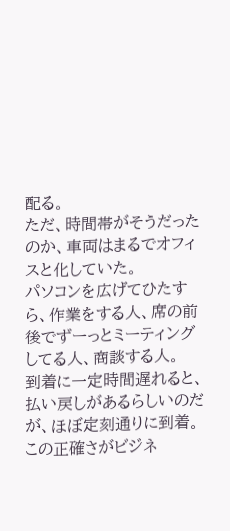配る。
ただ、時間帯がそうだったのか、車両はまるでオフィスと化していた。
パソコンを広げてひたすら、作業をする人、席の前後でずーっとミーティング
してる人、商談する人。
到着に一定時間遅れると、払い戻しがあるらしいのだが、ほぼ定刻通りに到着。
この正確さがビジネ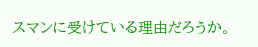スマンに受けている理由だろうか。